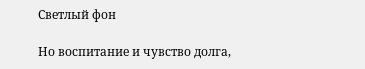Светлый фон

Но воспитание и чувство долга,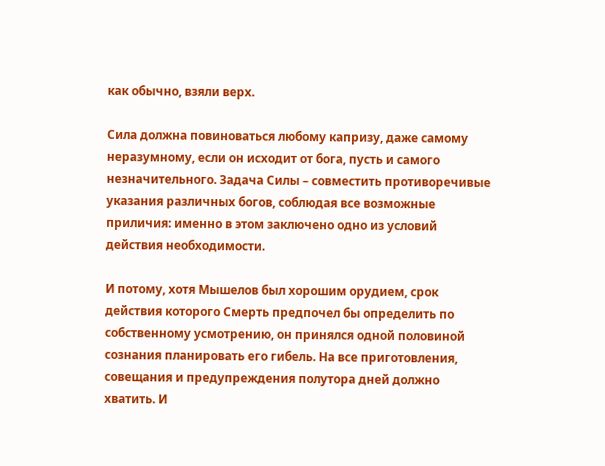как обычно, взяли верх.

Сила должна повиноваться любому капризу, даже самому неразумному, если он исходит от бога, пусть и самого незначительного. Задача Силы – совместить противоречивые указания различных богов, соблюдая все возможные приличия: именно в этом заключено одно из условий действия необходимости.

И потому, хотя Мышелов был хорошим орудием, срок действия которого Смерть предпочел бы определить по собственному усмотрению, он принялся одной половиной сознания планировать его гибель. На все приготовления, совещания и предупреждения полутора дней должно хватить. И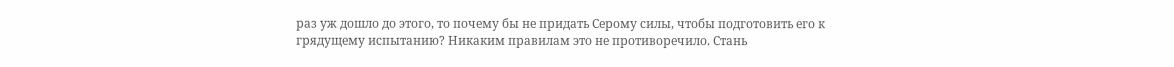раз уж дошло до этого, то почему бы не придать Серому силы, чтобы подготовить его к грядущему испытанию? Никаким правилам это не противоречило. Стань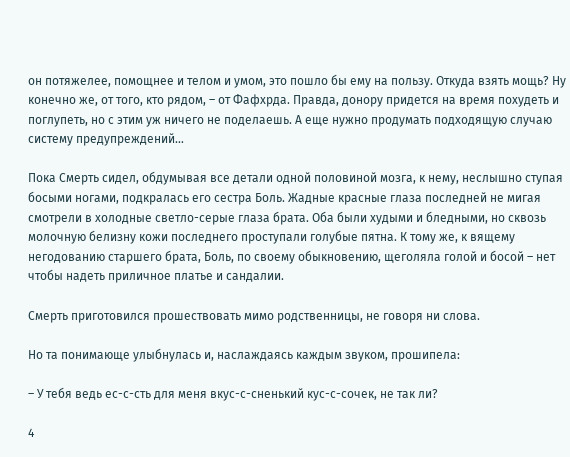он потяжелее, помощнее и телом и умом, это пошло бы ему на пользу. Откуда взять мощь? Ну конечно же, от того, кто рядом, – от Фафхрда. Правда, донору придется на время похудеть и поглупеть, но с этим уж ничего не поделаешь. А еще нужно продумать подходящую случаю систему предупреждений…

Пока Смерть сидел, обдумывая все детали одной половиной мозга, к нему, неслышно ступая босыми ногами, подкралась его сестра Боль. Жадные красные глаза последней не мигая смотрели в холодные светло-серые глаза брата. Оба были худыми и бледными, но сквозь молочную белизну кожи последнего проступали голубые пятна. К тому же, к вящему негодованию старшего брата, Боль, по своему обыкновению, щеголяла голой и босой – нет чтобы надеть приличное платье и сандалии.

Смерть приготовился прошествовать мимо родственницы, не говоря ни слова.

Но та понимающе улыбнулась и, наслаждаясь каждым звуком, прошипела:

– У тебя ведь ес-с-сть для меня вкус-с-сненький кус-с-сочек, не так ли?

4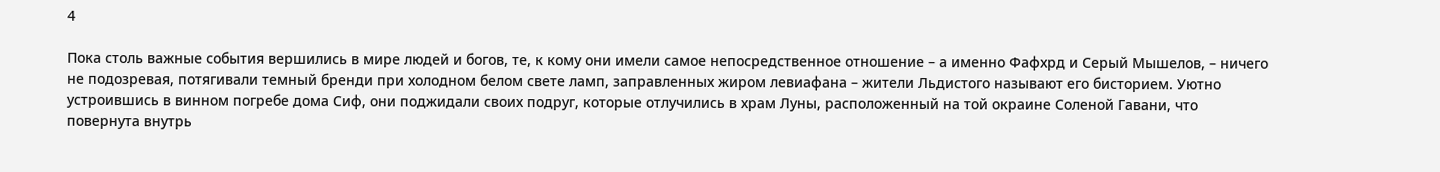4

Пока столь важные события вершились в мире людей и богов, те, к кому они имели самое непосредственное отношение – а именно Фафхрд и Серый Мышелов, – ничего не подозревая, потягивали темный бренди при холодном белом свете ламп, заправленных жиром левиафана – жители Льдистого называют его бисторием. Уютно устроившись в винном погребе дома Сиф, они поджидали своих подруг, которые отлучились в храм Луны, расположенный на той окраине Соленой Гавани, что повернута внутрь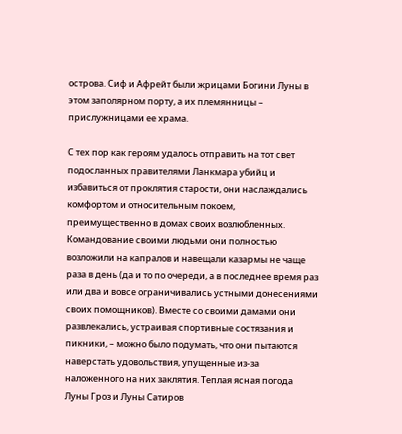острова. Сиф и Афрейт были жрицами Богини Луны в этом заполярном порту, а их племянницы – прислужницами ее храма.

С тех пор как героям удалось отправить на тот свет подосланных правителями Ланкмара убийц и избавиться от проклятия старости, они наслаждались комфортом и относительным покоем, преимущественно в домах своих возлюбленных. Командование своими людьми они полностью возложили на капралов и навещали казармы не чаще раза в день (да и то по очереди, а в последнее время раз или два и вовсе ограничивались устными донесениями своих помощников). Вместе со своими дамами они развлекались, устраивая спортивные состязания и пикники, – можно было подумать, что они пытаются наверстать удовольствия, упущенные из-за наложенного на них заклятия. Теплая ясная погода Луны Гроз и Луны Сатиров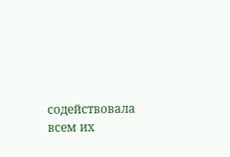содействовала всем их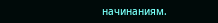начинаниям.